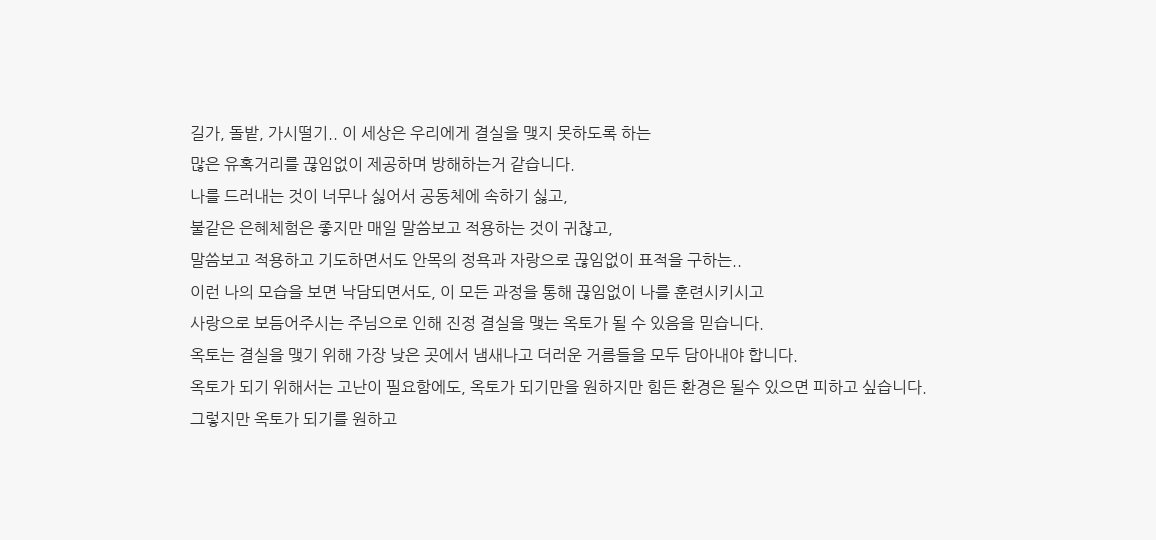길가, 돌밭, 가시떨기.. 이 세상은 우리에게 결실을 맺지 못하도록 하는
많은 유혹거리를 끊임없이 제공하며 방해하는거 같습니다.
나를 드러내는 것이 너무나 싫어서 공동체에 속하기 싫고,
불같은 은혜체험은 좋지만 매일 말씀보고 적용하는 것이 귀찮고,
말씀보고 적용하고 기도하면서도 안목의 정욕과 자랑으로 끊임없이 표적을 구하는..
이런 나의 모습을 보면 낙담되면서도, 이 모든 과정을 통해 끊임없이 나를 훈련시키시고
사랑으로 보듬어주시는 주님으로 인해 진정 결실을 맺는 옥토가 될 수 있음을 믿습니다.
옥토는 결실을 맺기 위해 가장 낮은 곳에서 냄새나고 더러운 거름들을 모두 담아내야 합니다.
옥토가 되기 위해서는 고난이 필요함에도, 옥토가 되기만을 원하지만 힘든 환경은 될수 있으면 피하고 싶습니다.
그렇지만 옥토가 되기를 원하고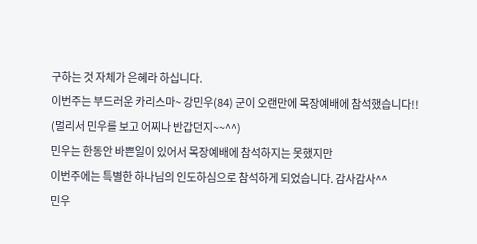구하는 것 자체가 은혜라 하십니다.
이번주는 부드러운 카리스마~ 강민우(84) 군이 오랜만에 목장예배에 참석했습니다!!
(멀리서 민우를 보고 어찌나 반갑던지~~^^)
민우는 한동안 바쁜일이 있어서 목장예배에 참석하지는 못했지만
이번주에는 특별한 하나님의 인도하심으로 참석하게 되었습니다. 감사감사^^
민우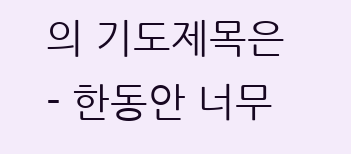의 기도제목은
- 한동안 너무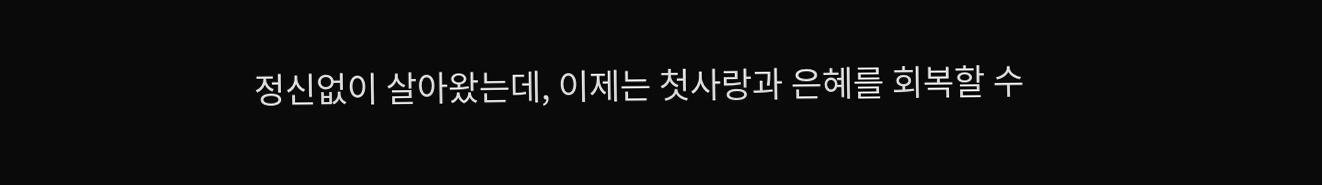정신없이 살아왔는데, 이제는 첫사랑과 은혜를 회복할 수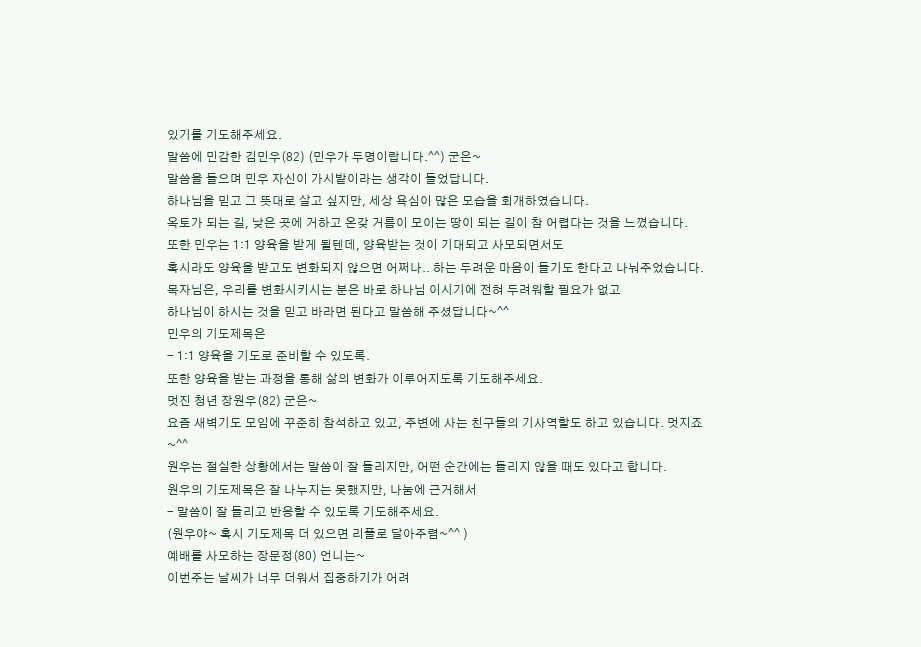있기를 기도해주세요.
말씀에 민감한 김민우(82) (민우가 두명이랍니다.^^) 군은~
말씀을 들으며 민우 자신이 가시밭이라는 생각이 들었답니다.
하나님을 믿고 그 뜻대로 살고 싶지만, 세상 욕심이 많은 모습을 회개하였습니다.
옥토가 되는 길, 낮은 곳에 거하고 온갖 거름이 모이는 땅이 되는 길이 참 어렵다는 것을 느꼈습니다.
또한 민우는 1:1 양육을 받게 될텐데, 양육받는 것이 기대되고 사모되면서도
혹시라도 양육을 받고도 변화되지 않으면 어쩌나.. 하는 두려운 마음이 들기도 한다고 나눠주었습니다.
목자님은, 우리를 변화시키시는 분은 바로 하나님 이시기에 전혀 두려워할 필요가 없고
하나님이 하시는 것을 믿고 바라면 된다고 말씀해 주셨답니다~^^
민우의 기도제목은
- 1:1 양육을 기도로 준비할 수 있도록.
또한 양육을 받는 과정을 통해 삶의 변화가 이루어지도록 기도해주세요.
멋진 청년 장원우(82) 군은~
요즘 새벽기도 모임에 꾸준히 참석하고 있고, 주변에 사는 친구들의 기사역할도 하고 있습니다. 멋지죠~^^
원우는 절실한 상황에서는 말씀이 잘 들리지만, 어떤 순간에는 들리지 않을 때도 있다고 합니다.
원우의 기도제목은 잘 나누지는 못했지만, 나눔에 근거해서
- 말씀이 잘 들리고 반응할 수 있도록 기도해주세요.
(원우야~ 혹시 기도제목 더 있으면 리플로 달아주렴~^^ )
예배를 사모하는 장문정(80) 언니는~
이번주는 날씨가 너무 더워서 집중하기가 어려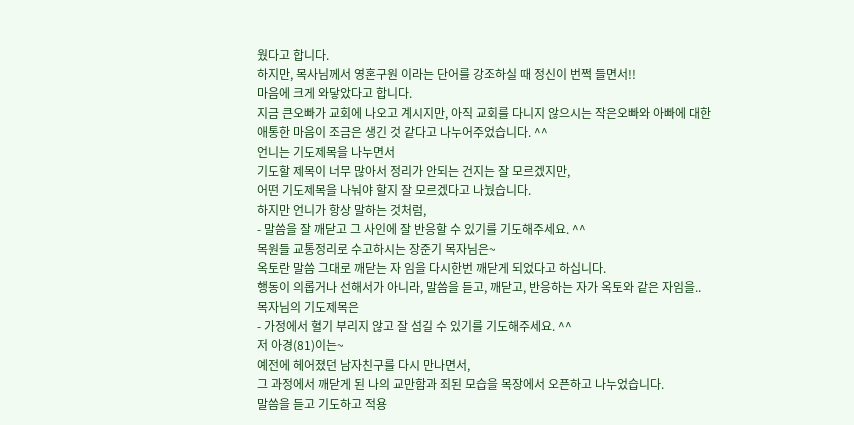웠다고 합니다.
하지만, 목사님께서 영혼구원 이라는 단어를 강조하실 때 정신이 번쩍 들면서!!
마음에 크게 와닿았다고 합니다.
지금 큰오빠가 교회에 나오고 계시지만, 아직 교회를 다니지 않으시는 작은오빠와 아빠에 대한
애통한 마음이 조금은 생긴 것 같다고 나누어주었습니다. ^^
언니는 기도제목을 나누면서
기도할 제목이 너무 많아서 정리가 안되는 건지는 잘 모르겠지만,
어떤 기도제목을 나눠야 할지 잘 모르겠다고 나눴습니다.
하지만 언니가 항상 말하는 것처럼,
- 말씀을 잘 깨닫고 그 사인에 잘 반응할 수 있기를 기도해주세요. ^^
목원들 교통정리로 수고하시는 장준기 목자님은~
옥토란 말씀 그대로 깨닫는 자 임을 다시한번 깨닫게 되었다고 하십니다.
행동이 의롭거나 선해서가 아니라, 말씀을 듣고, 깨닫고, 반응하는 자가 옥토와 같은 자임을..
목자님의 기도제목은
- 가정에서 혈기 부리지 않고 잘 섬길 수 있기를 기도해주세요. ^^
저 아경(81)이는~
예전에 헤어졌던 남자친구를 다시 만나면서,
그 과정에서 깨닫게 된 나의 교만함과 죄된 모습을 목장에서 오픈하고 나누었습니다.
말씀을 듣고 기도하고 적용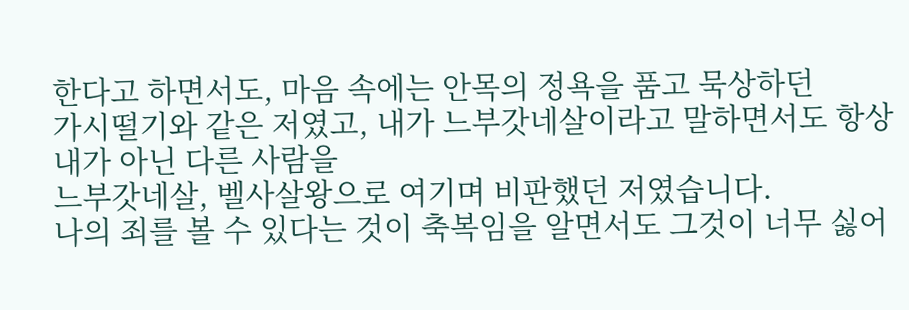한다고 하면서도, 마음 속에는 안목의 정욕을 품고 묵상하던
가시떨기와 같은 저였고, 내가 느부갓네살이라고 말하면서도 항상 내가 아닌 다른 사람을
느부갓네살, 벨사살왕으로 여기며 비판했던 저였습니다.
나의 죄를 볼 수 있다는 것이 축복임을 알면서도 그것이 너무 싫어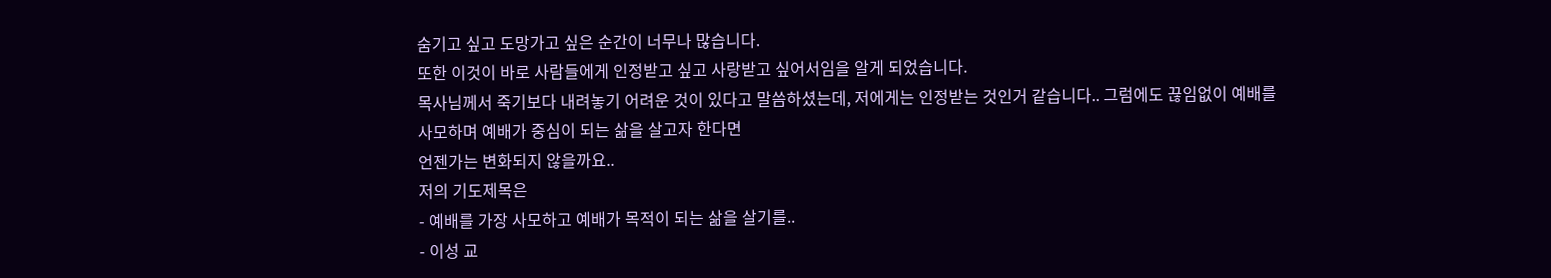숨기고 싶고 도망가고 싶은 순간이 너무나 많습니다.
또한 이것이 바로 사람들에게 인정받고 싶고 사랑받고 싶어서임을 알게 되었습니다.
목사님께서 죽기보다 내려놓기 어려운 것이 있다고 말씀하셨는데, 저에게는 인정받는 것인거 같습니다.. 그럼에도 끊임없이 예배를 사모하며 예배가 중심이 되는 삶을 살고자 한다면
언젠가는 변화되지 않을까요..
저의 기도제목은
- 예배를 가장 사모하고 예배가 목적이 되는 삶을 살기를..
- 이성 교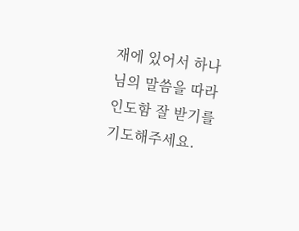재에 있어서 하나님의 말씀을 따라 인도함 잘 받기를 기도해주세요.